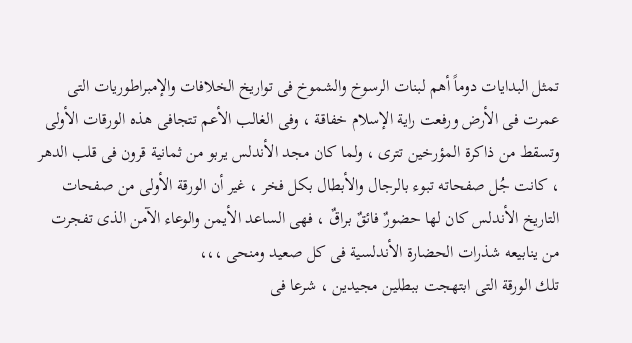تمثل البدايات دوماً أهم لبنات الرسوخ والشموخ فى تواريخ الخلافات والإمبراطوريات التى عمرت فى الأرض ورفعت راية الإسلام خفاقة ، وفى الغالب الأعم تتجافى هذه الورقات الأولى وتسقط من ذاكرة المؤرخين تترى ، ولما كان مجد الأندلس يربو من ثمانية قرون فى قلب الدهر ، كانت جُل صفحاته تبوء بالرجال والأبطال بكل فخر ، غير أن الورقة الأولى من صفحات التاريخ الأندلس كان لها حضورٌ فائقٌ براقٌ ، فهى الساعد الأيمن والوعاء الآمن الذى تفجرت من ينابيعه شذرات الحضارة الأندلسية فى كل صعيد ومنحى ،،،
تلك الورقة التى ابتهجت ببطلين مجيدين ، شرعا فى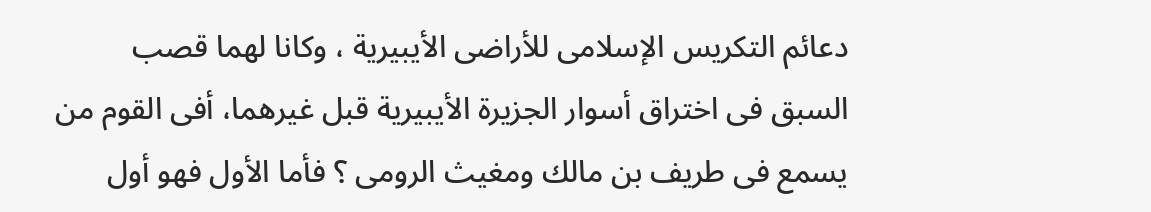دعائم التكريس الإسلامى للأراضى الأيبيرية ، وكانا لهما قصب السبق فى اختراق أسوار الجزيرة الأيبيرية قبل غيرهما، أفى القوم من يسمع فى طريف بن مالك ومغيث الرومى ؟ فأما الأول فهو أول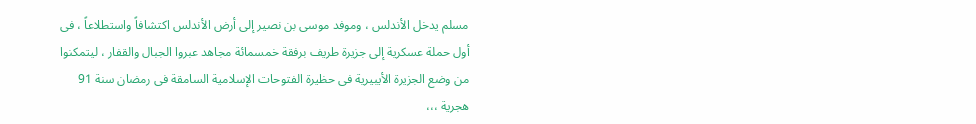مسلم يدخل الأندلس ، وموفد موسى بن نصير إلى أرض الأندلس اكتشافاً واستطلاعاً ، فى أول حملة عسكرية إلى جزيرة طريف برفقة خمسمائة مجاهد عبروا الجبال والقفار ، ليتمكنوا من وضع الجزيرة الأيبيرية فى حظيرة الفتوحات الإسلامية السامقة فى رمضان سنة 91 هجرية ،،،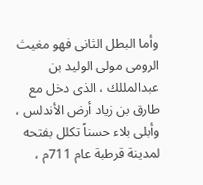وأما البطل الثانى فهو مغيث الرومى مولى الوليد بن عبدالمللك ، الذى دخل مع طارق بن زياد أرض الأندلس ، وأبلى بلاء حسناً تكلل بفتحه لمدينة قرطبة عام 711م ،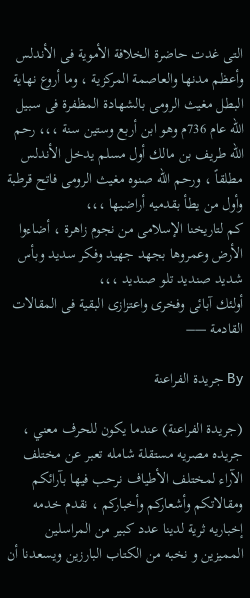التى غدت حاضرة الخلافة الأموية فى الأندلس وأعظم مدنها والعاصمة المركزية ، وما أروع نهاية البطل مغيث الرومى بالشهادة المظفرة فى سبيل الله عام 736م وهو ابن أربع وستين سنة ،،، رحم الله طريف بن مالك أول مسلم يدخل الأندلس مطلقاً ، ورحم الله صنوه مغيث الرومى فاتح قرطبة وأول من يطأ بقدميه أراضيها ،،،
كم لتاريخنا الإسلامى من نجوم زاهرة ، أضاءوا الأرض وعمروها بجهد جهيد وفكر سديد وبأس شديد صنديد تلو صنديد ،،،
أولئك آبائى وفخرى واعتزازى البقية فى المقالات القادمة —–

By جريدة الفراعنة

(جريدة الفراعنة) عندما يكون للحرف معني ، جريده مصريه مستقلة شامله تعبر عن مختلف الآراء لمختلف الأطياف نرحب فيها بآرائكم ومقالاتكم وأشعاركم وأخباركم ، نقدم خدمه إخباريه ثرية لدينا عدد كبير من المراسلين المميزين و نخبه من الكتاب البارزين ويسعدنا أن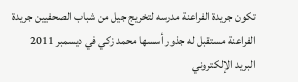تكون جريدة الفراعنة مدرسه لتخريج جيل من شباب الصحفيين جريدة الفراعنة مستقبل له جذور أسسها محمد زكي في ديسمبر 2011 البريد الإلكتروني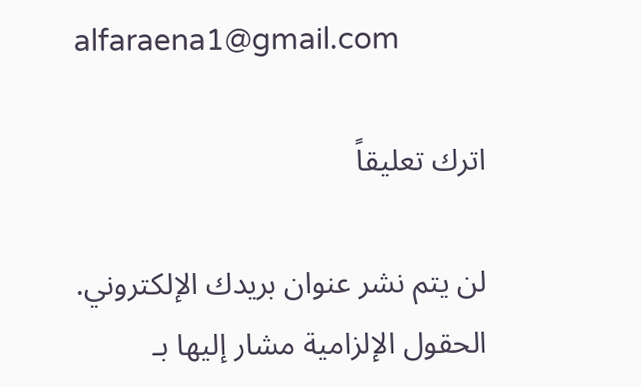alfaraena1@gmail.com

اترك تعليقاً

لن يتم نشر عنوان بريدك الإلكتروني. الحقول الإلزامية مشار إليها بـ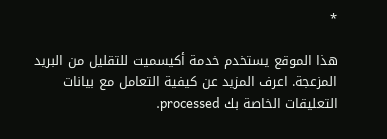*

هذا الموقع يستخدم خدمة أكيسميت للتقليل من البريد المزعجة. اعرف المزيد عن كيفية التعامل مع بيانات التعليقات الخاصة بك processed.